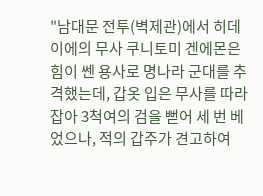"남대문 전투(벽제관)에서 히데이에의 무사 쿠니토미 겐에몬은 힘이 쎈 용사로 명나라 군대를 추격했는데, 갑옷 입은 무사를 따라잡아 3척여의 검을 뻗어 세 번 베었으나, 적의 갑주가 견고하여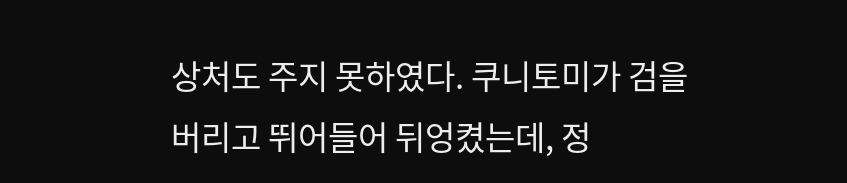상처도 주지 못하였다. 쿠니토미가 검을 버리고 뛰어들어 뒤엉켰는데, 정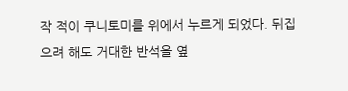작 적이 쿠니토미를 위에서 누르게 되었다. 뒤집으려 해도 거대한 반석을 옆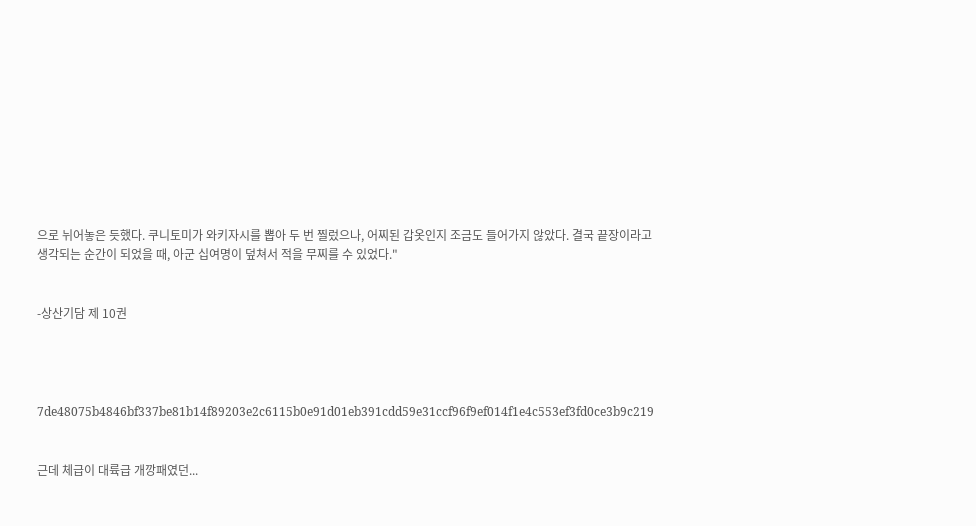으로 뉘어놓은 듯했다. 쿠니토미가 와키자시를 뽑아 두 번 찔렀으나, 어찌된 갑옷인지 조금도 들어가지 않았다. 결국 끝장이라고 생각되는 순간이 되었을 때, 아군 십여명이 덮쳐서 적을 무찌를 수 있었다."


-상산기담 제 10권




7de48075b4846bf337be81b14f89203e2c6115b0e91d01eb391cdd59e31ccf96f9ef014f1e4c553ef3fd0ce3b9c219


근데 체급이 대륙급 개깡패였던...